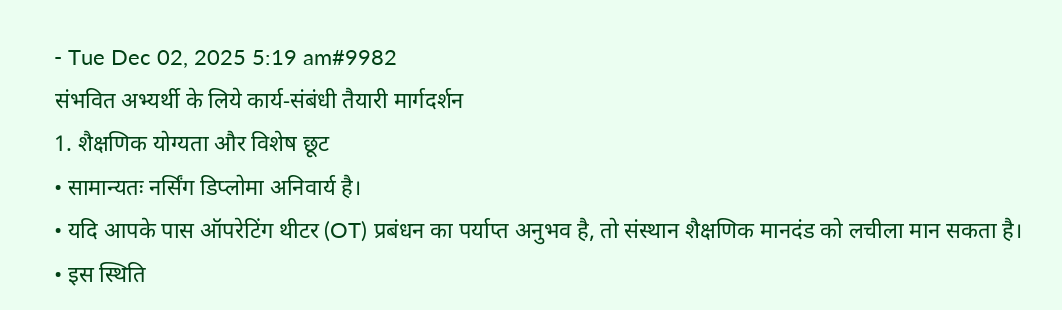- Tue Dec 02, 2025 5:19 am#9982
संभवित अभ्यर्थी के लिये कार्य‑संबंधी तैयारी मार्गदर्शन
1. शैक्षणिक योग्यता और विशेष छूट
• सामान्यतः नर्सिंग डिप्लोमा अनिवार्य है।
• यदि आपके पास ऑपरेटिंग थीटर (OT) प्रबंधन का पर्याप्त अनुभव है, तो संस्थान शैक्षणिक मानदंड को लचीला मान सकता है।
• इस स्थिति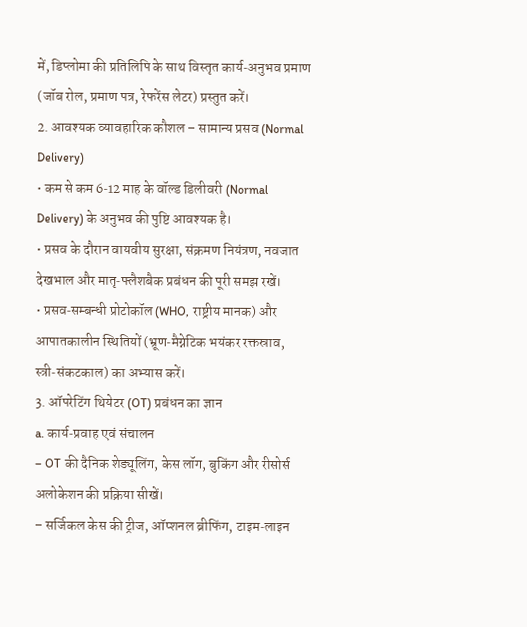में, डिप्लोमा की प्रतिलिपि के साथ विस्तृत कार्य‑अनुभव प्रमाण (जॉब रोल, प्रमाण पत्र, रेफरेंस लेटर) प्रस्तुत करें।
2. आवश्यक व्यावहारिक कौशल – सामान्य प्रसव (Normal Delivery)
• कम से कम 6‑12 माह के वॉल्ड डिलीवरी (Normal Delivery) के अनुभव की पुष्टि आवश्यक है।
• प्रसव के दौरान वायवीय सुरक्षा, संक्रमण नियंत्रण, नवजात देखभाल और मातृ‑फ्लैशबैक प्रबंधन की पूरी समझ रखें।
• प्रसव‑सम्बन्धी प्रोटोकॉल (WHO, राष्ट्रीय मानक) और आपातकालीन स्थितियों (भ्रूण‑मैग्नेटिक भयंकर रक्तस्राव, स्त्री‑संकटकाल) का अभ्यास करें।
3. ऑपरेटिंग थियेटर (OT) प्रबंधन का ज्ञान
a. कार्य‑प्रवाह एवं संचालन
– OT की दैनिक शेड्यूलिंग, केस लॉग, बुकिंग और रीसोर्स अलोकेशन की प्रक्रिया सीखें।
– सर्जिकल केस की ट्रीज, ऑप्शनल ब्रीफिंग, टाइम‑लाइन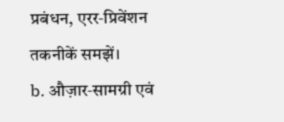प्रबंधन, एरर‑प्रिवेंशन तकनीकें समझें।
b. औज़ार‑सामग्री एवं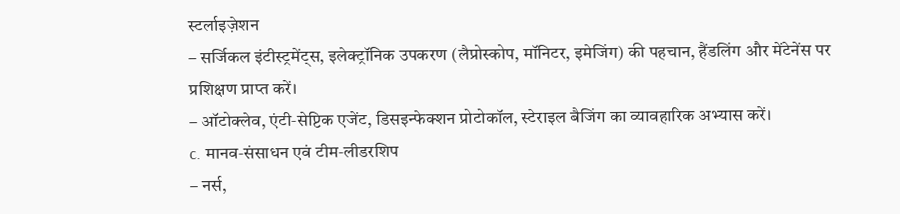स्टर्लाइज़ेशन
– सर्जिकल इंटीस्ट्रमेंट्स, इलेक्ट्रॉनिक उपकरण (लैप्रोस्कोप, मॉनिटर, इमेजिंग) की पहचान, हैंडलिंग और मेंटेनेंस पर प्रशिक्षण प्राप्त करें।
– ऑटोक्लेव, एंटी‑सेप्टिक एजेंट, डिसइन्फेक्शन प्रोटोकॉल, स्टेराइल बैजिंग का व्यावहारिक अभ्यास करें।
c. मानव‑संसाधन एवं टीम‑लीडरशिप
– नर्स,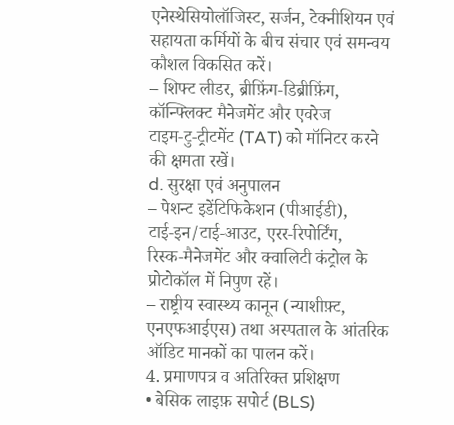एनेस्थेसियोलॉजिस्ट, सर्जन, टेक्नीशियन एवं सहायता कर्मियों के बीच संचार एवं समन्वय कौशल विकसित करें।
– शिफ्ट लीडर, ब्रीफ़िंग‑डिब्रीफ़िंग, कॉन्फ्लिक्ट मैनेजमेंट और एवरेज टाइम‑टु‑ट्रीटमेंट (TAT) को मॉनिटर करने की क्षमता रखें।
d. सुरक्षा एवं अनुपालन
– पेशन्ट इडेंटिफिकेशन (पीआईडी), टाई‑इन/टाई‑आउट, एरर‑रिपोर्टिंग, रिस्क‑मैनेजमेंट और क्वालिटी कंट्रोल के प्रोटोकॉल में निपुण रहें।
– राष्ट्रीय स्वास्थ्य कानून (न्याशीफ़्ट, एनएफआईएस) तथा अस्पताल के आंतरिक ऑडिट मानकों का पालन करें।
4. प्रमाणपत्र व अतिरिक्त प्रशिक्षण
• बेसिक लाइफ़ सपोर्ट (BLS)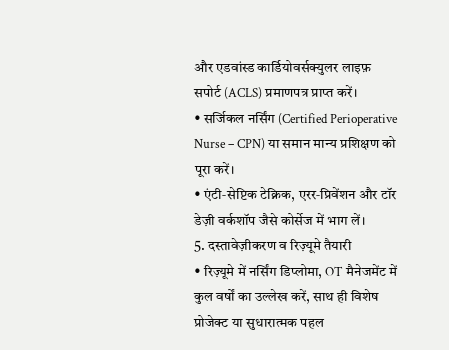और एडवांस्ड कार्डियोवर्सक्युलर लाइफ़ सपोर्ट (ACLS) प्रमाणपत्र प्राप्त करें।
• सर्जिकल नर्सिंग (Certified Perioperative Nurse – CPN) या समान मान्य प्रशिक्षण को पूरा करें।
• एंटी‑सेप्टिक टेक्निक, एरर‑प्रिवेंशन और टॉर डेज़ी वर्कशॉप जैसे कोर्सेज में भाग लें।
5. दस्तावेज़ीकरण व रिज़्यूमे तैयारी
• रिज़्यूमे में नर्सिंग डिप्लोमा, OT मैनेजमेंट में कुल वर्षों का उल्लेख करें, साथ ही विशेष प्रोजेक्ट या सुधारात्मक पहल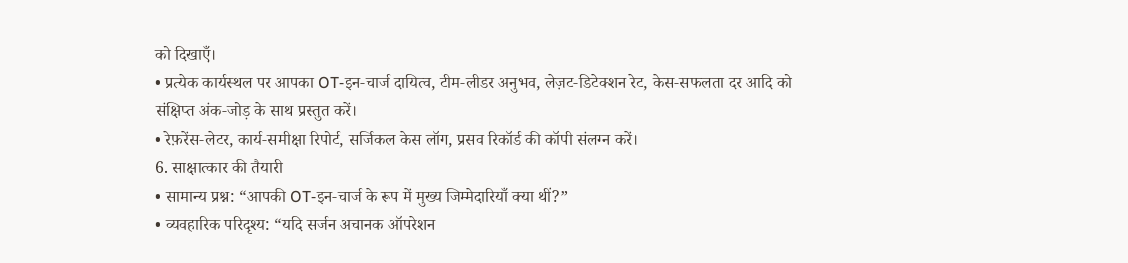को दिखाएँ।
• प्रत्येक कार्यस्थल पर आपका OT‑इन‑चार्ज दायित्व, टीम‑लीडर अनुभव, लेज़ट‑डिटेक्शन रेट, केस‑सफलता दर आदि को संक्षिप्त अंक‑जोड़ के साथ प्रस्तुत करें।
• रेफ़रेंस‑लेटर, कार्य‑समीक्षा रिपोर्ट, सर्जिकल केस लॉग, प्रसव रिकॉर्ड की कॉपी संलग्न करें।
6. साक्षात्कार की तैयारी
• सामान्य प्रश्न: “आपकी OT‑इन‑चार्ज के रूप में मुख्य जिम्मेदारियाँ क्या थीं?”
• व्यवहारिक परिदृश्य: “यदि सर्जन अचानक ऑपरेशन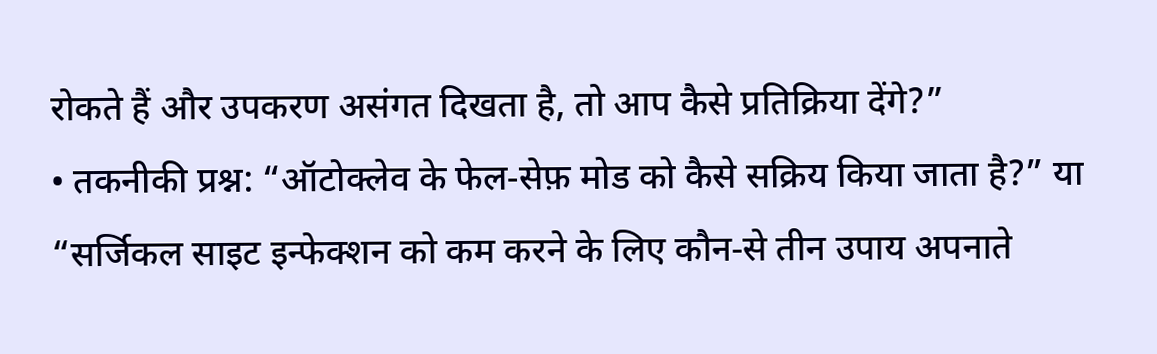रोकते हैं और उपकरण असंगत दिखता है, तो आप कैसे प्रतिक्रिया देंगे?”
• तकनीकी प्रश्न: “ऑटोक्लेव के फेल‑सेफ़ मोड को कैसे सक्रिय किया जाता है?” या “सर्जिकल साइट इन्फेक्शन को कम करने के लिए कौन‑से तीन उपाय अपनाते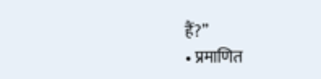हैं?”
• प्रमाणित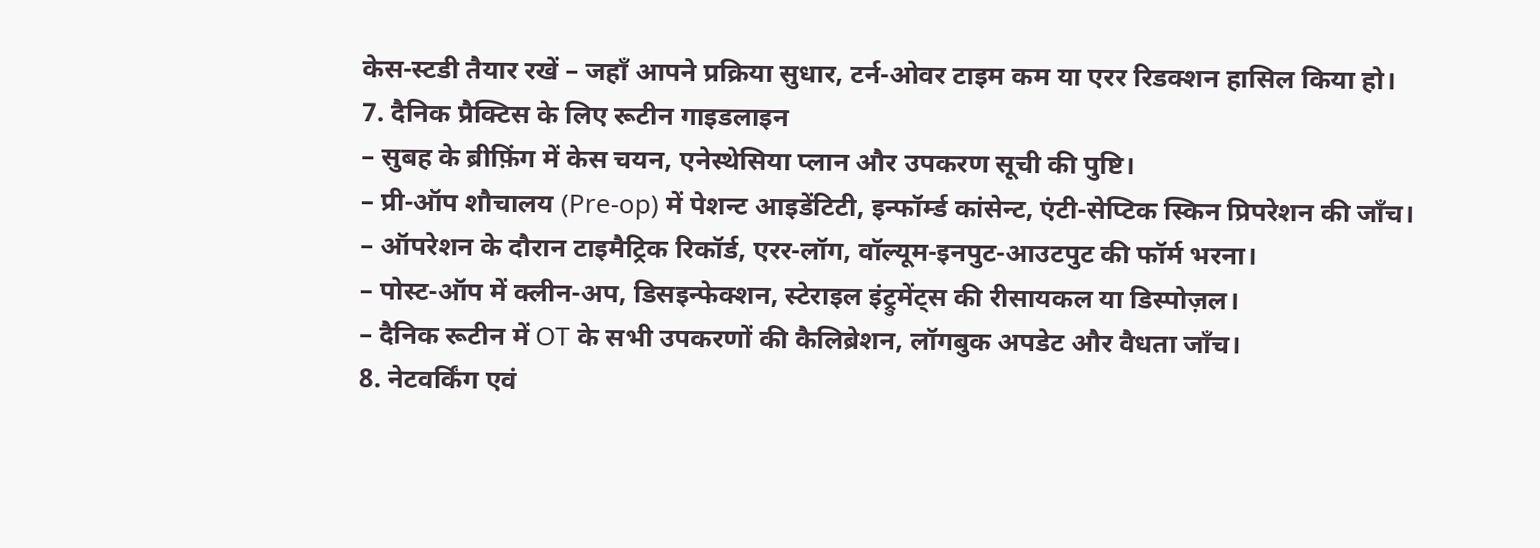केस‑स्टडी तैयार रखें – जहाँ आपने प्रक्रिया सुधार, टर्न‑ओवर टाइम कम या एरर रिडक्शन हासिल किया हो।
7. दैनिक प्रैक्टिस के लिए रूटीन गाइडलाइन
– सुबह के ब्रीफ़िंग में केस चयन, एनेस्थेसिया प्लान और उपकरण सूची की पुष्टि।
– प्री‑ऑप शौचालय (Pre‑op) में पेशन्ट आइडेंटिटी, इन्फॉर्म्ड कांसेन्ट, एंटी‑सेप्टिक स्किन प्रिपरेशन की जाँच।
– ऑपरेशन के दौरान टाइमैट्रिक रिकॉर्ड, एरर‑लॉग, वॉल्यूम‑इनपुट‑आउटपुट की फॉर्म भरना।
– पोस्ट‑ऑप में क्लीन‑अप, डिसइन्फेक्शन, स्टेराइल इंट्रुमेंट्स की रीसायकल या डिस्पोज़ल।
– दैनिक रूटीन में OT के सभी उपकरणों की कैलिब्रेशन, लॉगबुक अपडेट और वैधता जाँच।
8. नेटवर्किंग एवं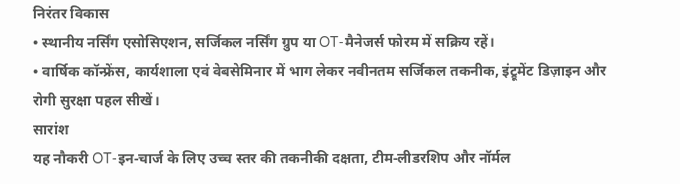निरंतर विकास
• स्थानीय नर्सिंग एसोसिएशन, सर्जिकल नर्सिंग ग्रुप या OT‑मैनेजर्स फोरम में सक्रिय रहें।
• वार्षिक कॉन्फ्रेंस, कार्यशाला एवं वेबसेमिनार में भाग लेकर नवीनतम सर्जिकल तकनीक, इंट्रूमेंट डिज़ाइन और रोगी सुरक्षा पहल सीखें।
सारांश
यह नौकरी OT‑इन‑चार्ज के लिए उच्च स्तर की तकनीकी दक्षता, टीम‑लीडरशिप और नॉर्मल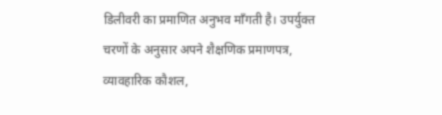डिलीवरी का प्रमाणित अनुभव माँगती है। उपर्युक्त चरणों के अनुसार अपने शैक्षणिक प्रमाणपत्र, व्यावहारिक कौशल,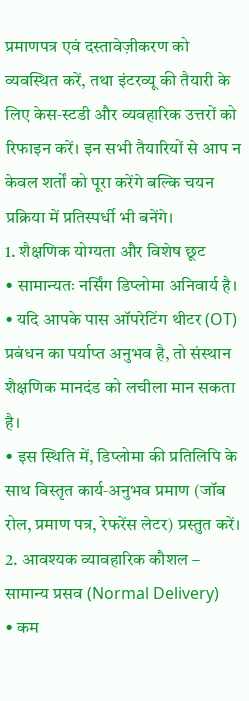प्रमाणपत्र एवं दस्तावेज़ीकरण को व्यवस्थित करें, तथा इंटरव्यू की तैयारी के लिए केस‑स्टडी और व्यवहारिक उत्तरों को रिफाइन करें। इन सभी तैयारियों से आप न केवल शर्तों को पूरा करेंगे बल्कि चयन प्रक्रिया में प्रतिस्पर्धी भी बनेंगे।
1. शैक्षणिक योग्यता और विशेष छूट
• सामान्यतः नर्सिंग डिप्लोमा अनिवार्य है।
• यदि आपके पास ऑपरेटिंग थीटर (OT) प्रबंधन का पर्याप्त अनुभव है, तो संस्थान शैक्षणिक मानदंड को लचीला मान सकता है।
• इस स्थिति में, डिप्लोमा की प्रतिलिपि के साथ विस्तृत कार्य‑अनुभव प्रमाण (जॉब रोल, प्रमाण पत्र, रेफरेंस लेटर) प्रस्तुत करें।
2. आवश्यक व्यावहारिक कौशल – सामान्य प्रसव (Normal Delivery)
• कम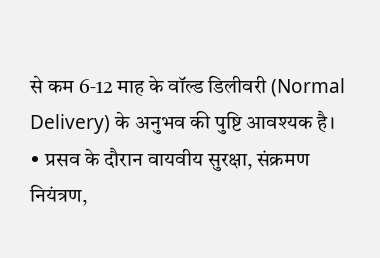से कम 6‑12 माह के वॉल्ड डिलीवरी (Normal Delivery) के अनुभव की पुष्टि आवश्यक है।
• प्रसव के दौरान वायवीय सुरक्षा, संक्रमण नियंत्रण,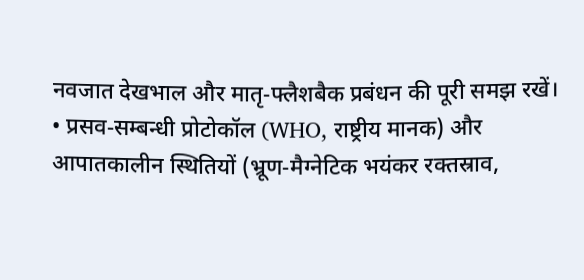नवजात देखभाल और मातृ‑फ्लैशबैक प्रबंधन की पूरी समझ रखें।
• प्रसव‑सम्बन्धी प्रोटोकॉल (WHO, राष्ट्रीय मानक) और आपातकालीन स्थितियों (भ्रूण‑मैग्नेटिक भयंकर रक्तस्राव,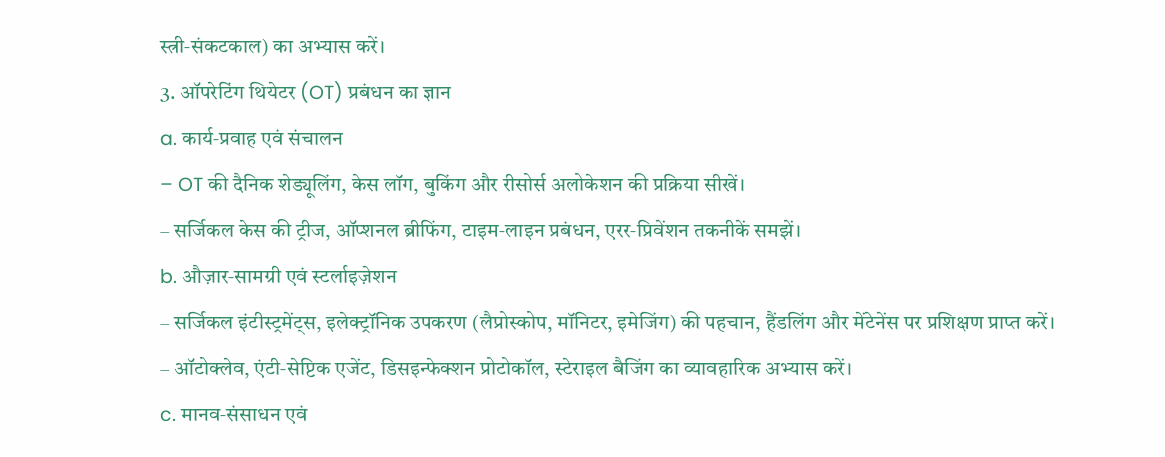स्त्री‑संकटकाल) का अभ्यास करें।
3. ऑपरेटिंग थियेटर (OT) प्रबंधन का ज्ञान
a. कार्य‑प्रवाह एवं संचालन
– OT की दैनिक शेड्यूलिंग, केस लॉग, बुकिंग और रीसोर्स अलोकेशन की प्रक्रिया सीखें।
– सर्जिकल केस की ट्रीज, ऑप्शनल ब्रीफिंग, टाइम‑लाइन प्रबंधन, एरर‑प्रिवेंशन तकनीकें समझें।
b. औज़ार‑सामग्री एवं स्टर्लाइज़ेशन
– सर्जिकल इंटीस्ट्रमेंट्स, इलेक्ट्रॉनिक उपकरण (लैप्रोस्कोप, मॉनिटर, इमेजिंग) की पहचान, हैंडलिंग और मेंटेनेंस पर प्रशिक्षण प्राप्त करें।
– ऑटोक्लेव, एंटी‑सेप्टिक एजेंट, डिसइन्फेक्शन प्रोटोकॉल, स्टेराइल बैजिंग का व्यावहारिक अभ्यास करें।
c. मानव‑संसाधन एवं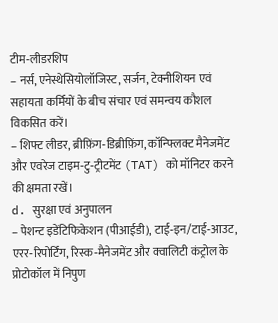टीम‑लीडरशिप
– नर्स, एनेस्थेसियोलॉजिस्ट, सर्जन, टेक्नीशियन एवं सहायता कर्मियों के बीच संचार एवं समन्वय कौशल विकसित करें।
– शिफ्ट लीडर, ब्रीफ़िंग‑डिब्रीफ़िंग, कॉन्फ्लिक्ट मैनेजमेंट और एवरेज टाइम‑टु‑ट्रीटमेंट (TAT) को मॉनिटर करने की क्षमता रखें।
d. सुरक्षा एवं अनुपालन
– पेशन्ट इडेंटिफिकेशन (पीआईडी), टाई‑इन/टाई‑आउट, एरर‑रिपोर्टिंग, रिस्क‑मैनेजमेंट और क्वालिटी कंट्रोल के प्रोटोकॉल में निपुण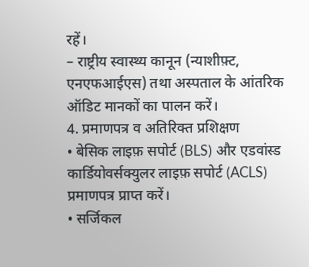रहें।
– राष्ट्रीय स्वास्थ्य कानून (न्याशीफ़्ट, एनएफआईएस) तथा अस्पताल के आंतरिक ऑडिट मानकों का पालन करें।
4. प्रमाणपत्र व अतिरिक्त प्रशिक्षण
• बेसिक लाइफ़ सपोर्ट (BLS) और एडवांस्ड कार्डियोवर्सक्युलर लाइफ़ सपोर्ट (ACLS) प्रमाणपत्र प्राप्त करें।
• सर्जिकल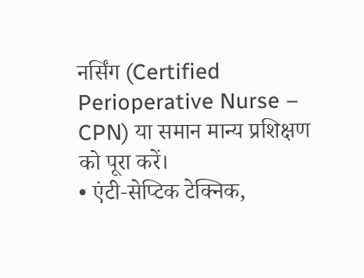नर्सिंग (Certified Perioperative Nurse – CPN) या समान मान्य प्रशिक्षण को पूरा करें।
• एंटी‑सेप्टिक टेक्निक,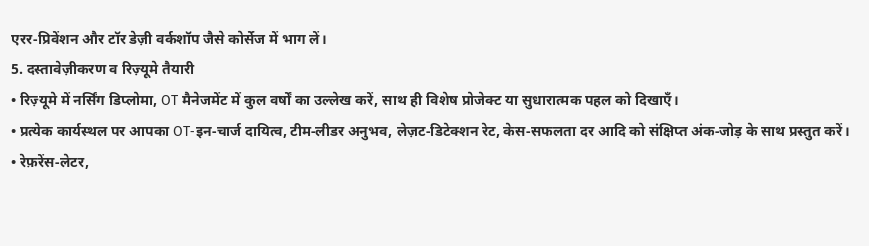एरर‑प्रिवेंशन और टॉर डेज़ी वर्कशॉप जैसे कोर्सेज में भाग लें।
5. दस्तावेज़ीकरण व रिज़्यूमे तैयारी
• रिज़्यूमे में नर्सिंग डिप्लोमा, OT मैनेजमेंट में कुल वर्षों का उल्लेख करें, साथ ही विशेष प्रोजेक्ट या सुधारात्मक पहल को दिखाएँ।
• प्रत्येक कार्यस्थल पर आपका OT‑इन‑चार्ज दायित्व, टीम‑लीडर अनुभव, लेज़ट‑डिटेक्शन रेट, केस‑सफलता दर आदि को संक्षिप्त अंक‑जोड़ के साथ प्रस्तुत करें।
• रेफ़रेंस‑लेटर,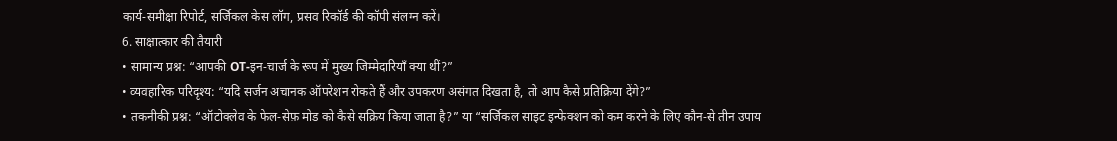कार्य‑समीक्षा रिपोर्ट, सर्जिकल केस लॉग, प्रसव रिकॉर्ड की कॉपी संलग्न करें।
6. साक्षात्कार की तैयारी
• सामान्य प्रश्न: “आपकी OT‑इन‑चार्ज के रूप में मुख्य जिम्मेदारियाँ क्या थीं?”
• व्यवहारिक परिदृश्य: “यदि सर्जन अचानक ऑपरेशन रोकते हैं और उपकरण असंगत दिखता है, तो आप कैसे प्रतिक्रिया देंगे?”
• तकनीकी प्रश्न: “ऑटोक्लेव के फेल‑सेफ़ मोड को कैसे सक्रिय किया जाता है?” या “सर्जिकल साइट इन्फेक्शन को कम करने के लिए कौन‑से तीन उपाय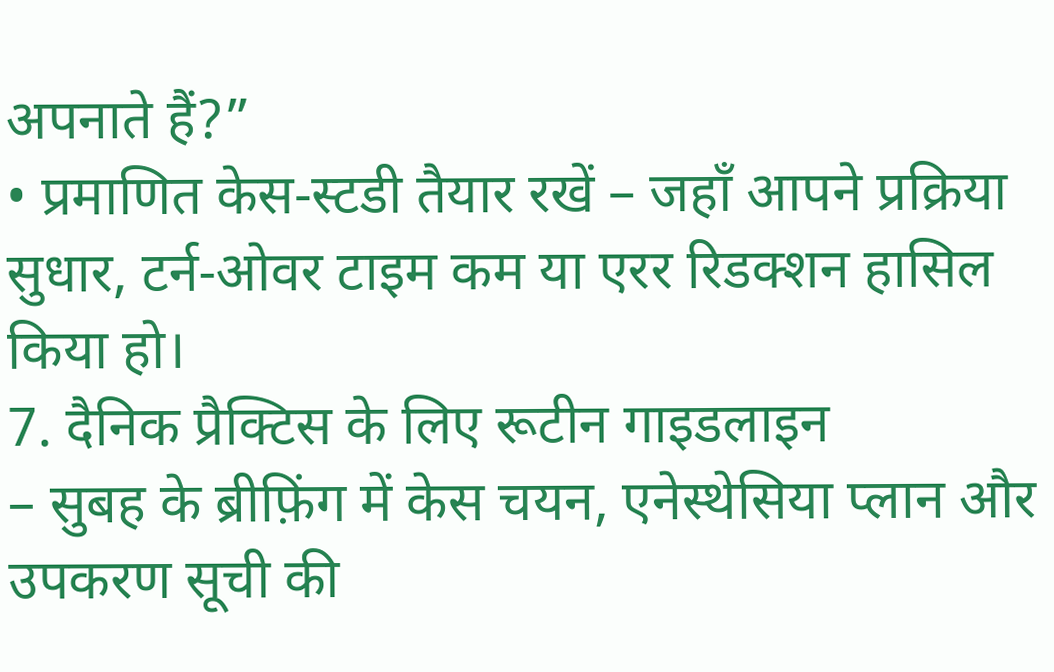अपनाते हैं?”
• प्रमाणित केस‑स्टडी तैयार रखें – जहाँ आपने प्रक्रिया सुधार, टर्न‑ओवर टाइम कम या एरर रिडक्शन हासिल किया हो।
7. दैनिक प्रैक्टिस के लिए रूटीन गाइडलाइन
– सुबह के ब्रीफ़िंग में केस चयन, एनेस्थेसिया प्लान और उपकरण सूची की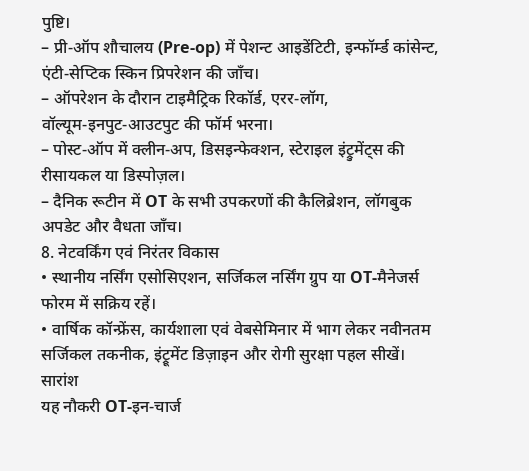पुष्टि।
– प्री‑ऑप शौचालय (Pre‑op) में पेशन्ट आइडेंटिटी, इन्फॉर्म्ड कांसेन्ट, एंटी‑सेप्टिक स्किन प्रिपरेशन की जाँच।
– ऑपरेशन के दौरान टाइमैट्रिक रिकॉर्ड, एरर‑लॉग, वॉल्यूम‑इनपुट‑आउटपुट की फॉर्म भरना।
– पोस्ट‑ऑप में क्लीन‑अप, डिसइन्फेक्शन, स्टेराइल इंट्रुमेंट्स की रीसायकल या डिस्पोज़ल।
– दैनिक रूटीन में OT के सभी उपकरणों की कैलिब्रेशन, लॉगबुक अपडेट और वैधता जाँच।
8. नेटवर्किंग एवं निरंतर विकास
• स्थानीय नर्सिंग एसोसिएशन, सर्जिकल नर्सिंग ग्रुप या OT‑मैनेजर्स फोरम में सक्रिय रहें।
• वार्षिक कॉन्फ्रेंस, कार्यशाला एवं वेबसेमिनार में भाग लेकर नवीनतम सर्जिकल तकनीक, इंट्रूमेंट डिज़ाइन और रोगी सुरक्षा पहल सीखें।
सारांश
यह नौकरी OT‑इन‑चार्ज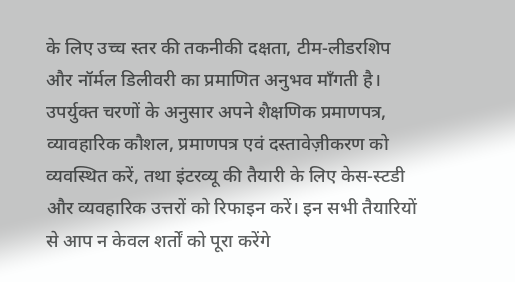के लिए उच्च स्तर की तकनीकी दक्षता, टीम‑लीडरशिप और नॉर्मल डिलीवरी का प्रमाणित अनुभव माँगती है। उपर्युक्त चरणों के अनुसार अपने शैक्षणिक प्रमाणपत्र, व्यावहारिक कौशल, प्रमाणपत्र एवं दस्तावेज़ीकरण को व्यवस्थित करें, तथा इंटरव्यू की तैयारी के लिए केस‑स्टडी और व्यवहारिक उत्तरों को रिफाइन करें। इन सभी तैयारियों से आप न केवल शर्तों को पूरा करेंगे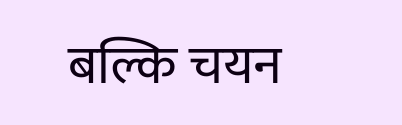बल्कि चयन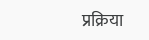प्रक्रिया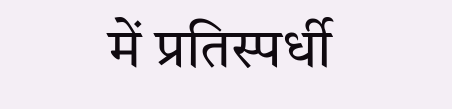में प्रतिस्पर्धी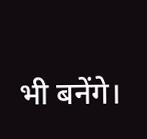भी बनेंगे।